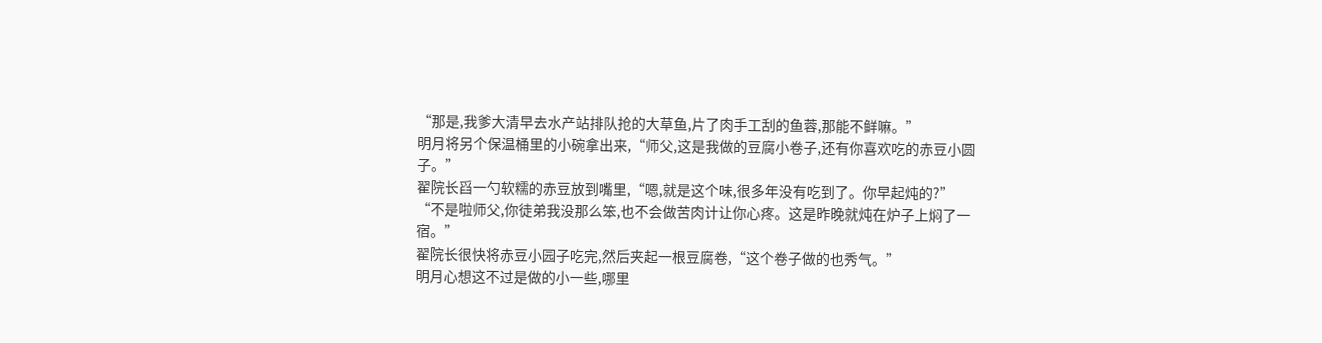“那是,我爹大清早去水产站排队抢的大草鱼,片了肉手工刮的鱼蓉,那能不鲜嘛。”
明月将另个保温桶里的小碗拿出来,“师父,这是我做的豆腐小卷子,还有你喜欢吃的赤豆小圆子。”
翟院长舀一勺软糯的赤豆放到嘴里,“嗯,就是这个味,很多年没有吃到了。你早起炖的?”
“不是啦师父,你徒弟我没那么笨,也不会做苦肉计让你心疼。这是昨晚就炖在炉子上焖了一宿。”
翟院长很快将赤豆小园子吃完,然后夹起一根豆腐卷,“这个卷子做的也秀气。”
明月心想这不过是做的小一些,哪里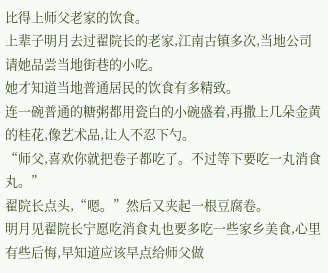比得上师父老家的饮食。
上辈子明月去过翟院长的老家,江南古镇多次,当地公司请她品尝当地街巷的小吃。
她才知道当地普通居民的饮食有多精致。
连一碗普通的糖粥都用瓷白的小碗盛着,再撒上几朵金黄的桂花,像艺术品,让人不忍下勺。
“师父,喜欢你就把卷子都吃了。不过等下要吃一丸消食丸。”
翟院长点头,“嗯。”然后又夹起一根豆腐卷。
明月见翟院长宁愿吃消食丸也要多吃一些家乡美食,心里有些后悔,早知道应该早点给师父做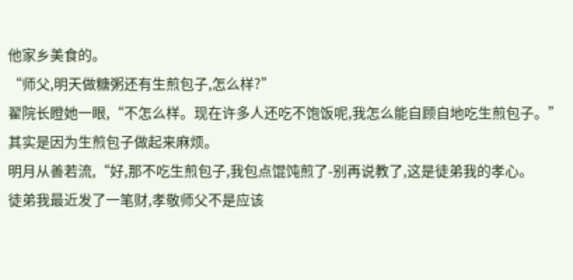他家乡美食的。
“师父,明天做糖粥还有生煎包子,怎么样?”
翟院长瞪她一眼,“不怎么样。现在许多人还吃不饱饭呢,我怎么能自顾自地吃生煎包子。”
其实是因为生煎包子做起来麻烦。
明月从善若流,“好,那不吃生煎包子,我包点馄饨煎了-别再说教了,这是徒弟我的孝心。
徒弟我最近发了一笔财,孝敬师父不是应该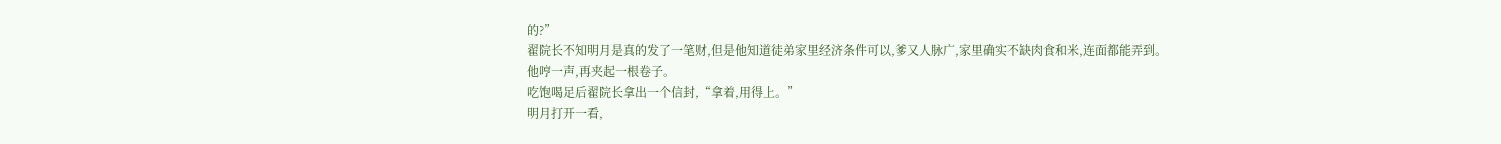的?”
翟院长不知明月是真的发了一笔财,但是他知道徒弟家里经济条件可以,爹又人脉广,家里确实不缺肉食和米,连面都能弄到。
他哼一声,再夹起一根卷子。
吃饱喝足后翟院长拿出一个信封,“拿着,用得上。”
明月打开一看,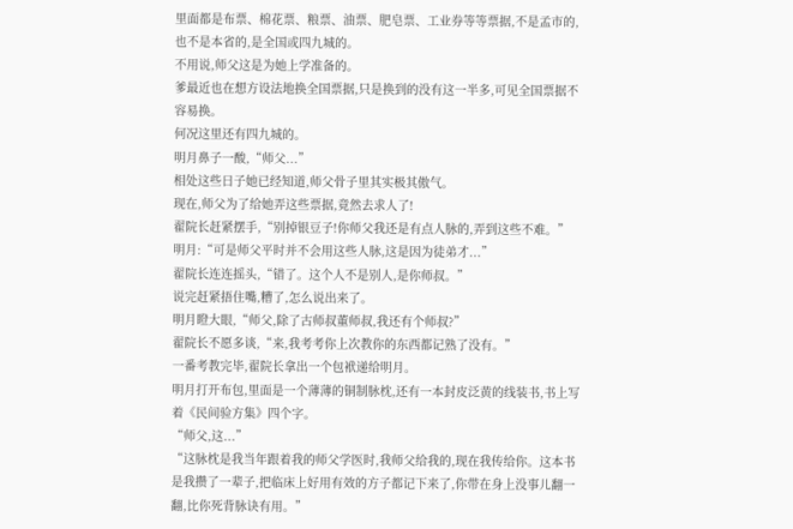里面都是布票、棉花票、粮票、油票、肥皂票、工业券等等票据,不是孟市的,也不是本省的,是全国或四九城的。
不用说,师父这是为她上学准备的。
爹最近也在想方设法地换全国票据,只是换到的没有这一半多,可见全国票据不容易换。
何况这里还有四九城的。
明月鼻子一酸,“师父...”
相处这些日子她已经知道,师父骨子里其实极其傲气。
现在,师父为了给她弄这些票据,竟然去求人了!
翟院长赶紧摆手,“别掉银豆子!你师父我还是有点人脉的,弄到这些不难。”
明月:“可是师父平时并不会用这些人脉,这是因为徒弟才...”
翟院长连连摇头,“错了。这个人不是别人,是你师叔。”
说完赶紧捂住嘴,糟了,怎么说出来了。
明月瞪大眼,“师父,除了古师叔董师叔,我还有个师叔?”
翟院长不愿多谈,“来,我考考你上次教你的东西都记熟了没有。”
一番考教完毕,翟院长拿出一个包袱递给明月。
明月打开布包,里面是一个薄薄的铜制脉枕,还有一本封皮泛黄的线装书,书上写着《民间验方集》四个字。
“师父,这...”
“这脉枕是我当年跟着我的师父学医时,我师父给我的,现在我传给你。这本书是我攒了一辈子,把临床上好用有效的方子都记下来了,你带在身上没事儿翻一翻,比你死背脉诀有用。”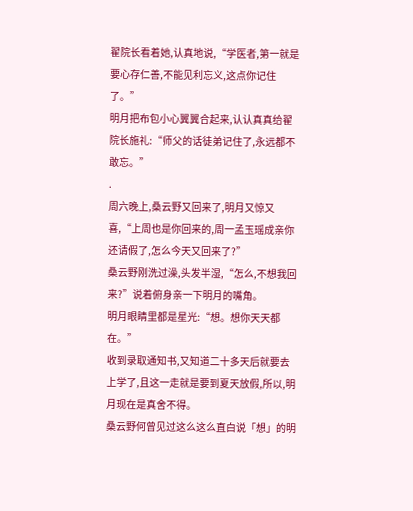翟院长看着她,认真地说,“学医者,第一就是要心存仁善,不能见利忘义,这点你记住了。”
明月把布包小心翼翼合起来,认认真真给翟院长施礼:“师父的话徒弟记住了,永远都不敢忘。”
.
周六晚上,桑云野又回来了,明月又惊又喜,“上周也是你回来的,周一孟玉瑶成亲你还请假了,怎么今天又回来了?”
桑云野刚洗过澡,头发半湿,“怎么,不想我回来?”说着俯身亲一下明月的嘴角。
明月眼睛里都是星光:“想。想你天天都在。”
收到录取通知书,又知道二十多天后就要去上学了,且这一走就是要到夏天放假,所以,明月现在是真舍不得。
桑云野何曾见过这么这么直白说「想」的明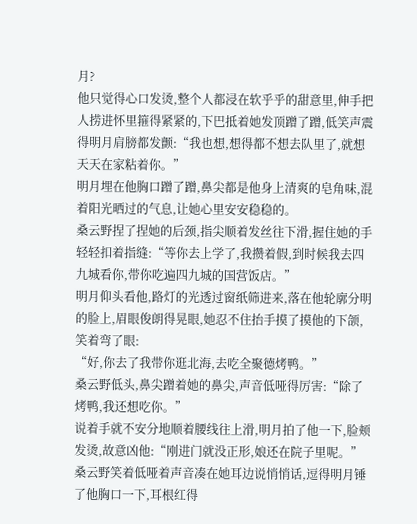月?
他只觉得心口发烫,整个人都浸在软乎乎的甜意里,伸手把人捞进怀里箍得紧紧的,下巴抵着她发顶蹭了蹭,低笑声震得明月肩膀都发颤:“我也想,想得都不想去队里了,就想天天在家粘着你。”
明月埋在他胸口蹭了蹭,鼻尖都是他身上清爽的皂角味,混着阳光晒过的气息,让她心里安安稳稳的。
桑云野捏了捏她的后颈,指尖顺着发丝往下滑,握住她的手轻轻扣着指缝:“等你去上学了,我攒着假,到时候我去四九城看你,带你吃遍四九城的国营饭店。”
明月仰头看他,路灯的光透过窗纸筛进来,落在他轮廓分明的脸上,眉眼俊朗得晃眼,她忍不住抬手摸了摸他的下颌,笑着弯了眼:
“好,你去了我带你逛北海,去吃全聚德烤鸭。”
桑云野低头,鼻尖蹭着她的鼻尖,声音低哑得厉害:“除了烤鸭,我还想吃你。”
说着手就不安分地顺着腰线往上滑,明月拍了他一下,脸颊发烫,故意凶他:“刚进门就没正形,娘还在院子里呢。”
桑云野笑着低哑着声音凑在她耳边说悄悄话,逗得明月锤了他胸口一下,耳根红得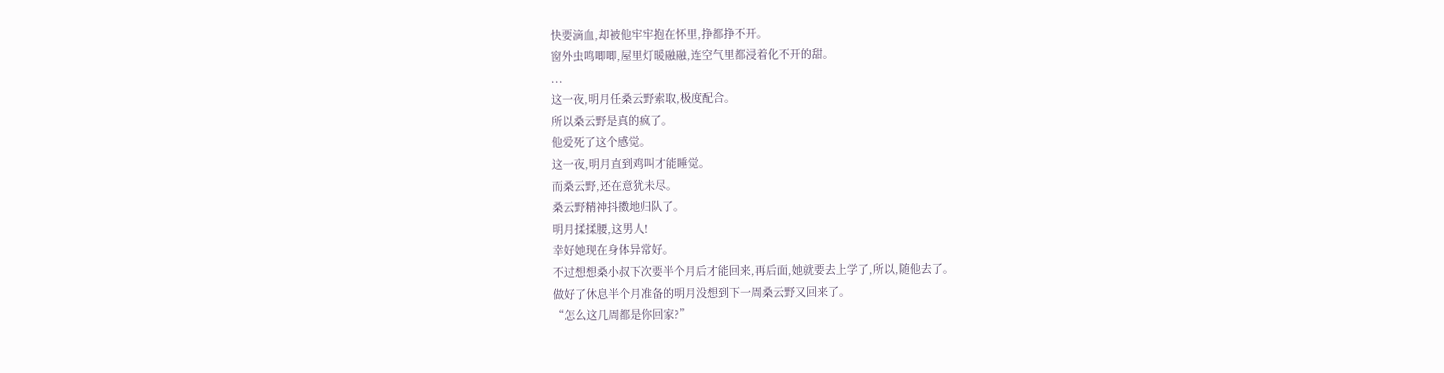快要滴血,却被他牢牢抱在怀里,挣都挣不开。
窗外虫鸣唧唧,屋里灯暖融融,连空气里都浸着化不开的甜。
...
这一夜,明月任桑云野索取,极度配合。
所以桑云野是真的疯了。
他爱死了这个感觉。
这一夜,明月直到鸡叫才能睡觉。
而桑云野,还在意犹未尽。
桑云野精神抖擞地归队了。
明月揉揉腰,这男人!
幸好她现在身体异常好。
不过想想桑小叔下次要半个月后才能回来,再后面,她就要去上学了,所以,随他去了。
做好了休息半个月准备的明月没想到下一周桑云野又回来了。
“怎么这几周都是你回家?”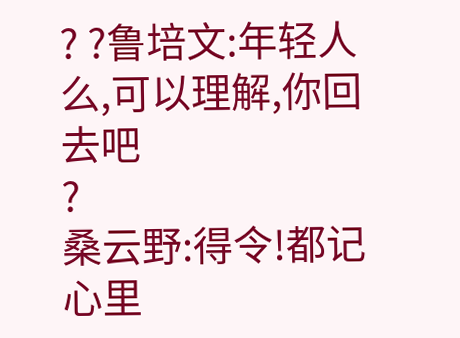? ?鲁培文:年轻人么,可以理解,你回去吧
?
桑云野:得令!都记心里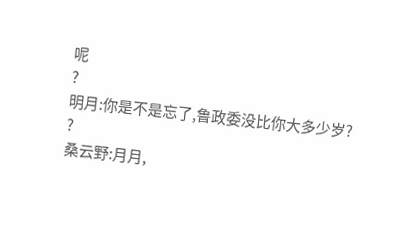呢
?
明月:你是不是忘了,鲁政委没比你大多少岁?
?
桑云野:月月,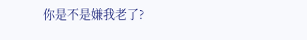你是不是嫌我老了?